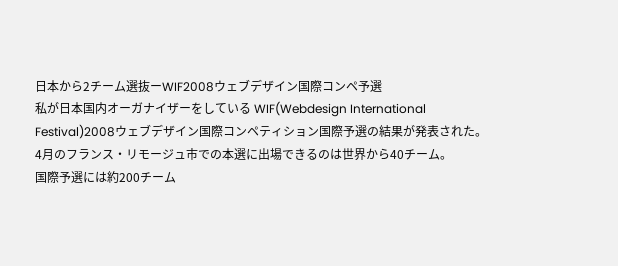日本から2チーム選抜ーWIF2008ウェブデザイン国際コンペ予選
私が日本国内オーガナイザーをしている WIF(Webdesign International Festival)2008ウェブデザイン国際コンペティション国際予選の結果が発表された。
4月のフランス・リモージュ市での本選に出場できるのは世界から40チーム。
国際予選には約200チーム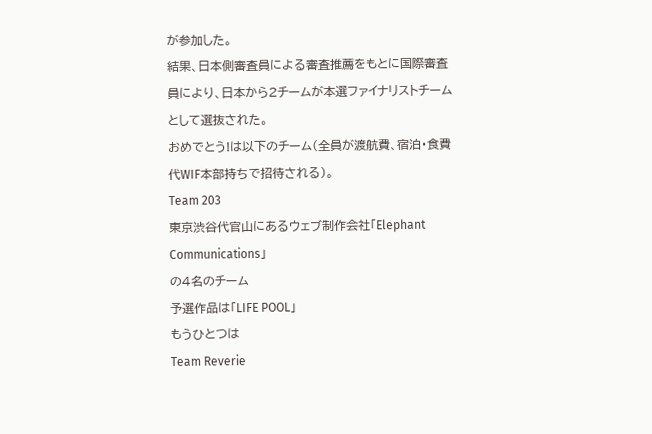が参加した。
結果、日本側審査員による審査推薦をもとに国際審査員により、日本から2チームが本選ファイナリストチームとして選抜された。
おめでとう!は以下のチーム(全員が渡航費、宿泊・食費代WIF本部持ちで招待される)。
Team 203
東京渋谷代官山にあるウェブ制作会社「Elephant Communications」
の4名のチーム
予選作品は「LIFE POOL」
もうひとつは
Team Reverie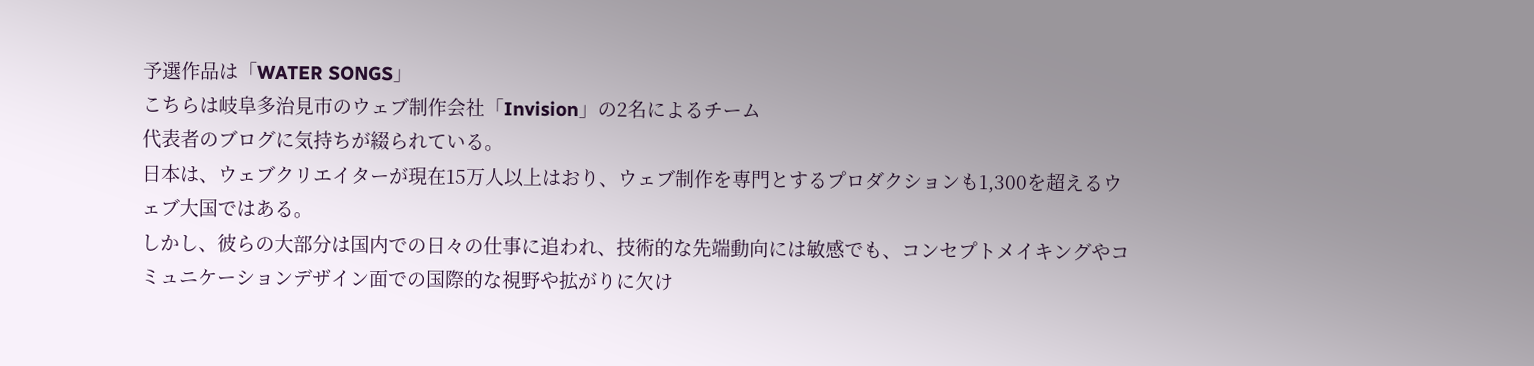予選作品は「WATER SONGS」
こちらは岐阜多治見市のウェブ制作会社「Invision」の2名によるチーム
代表者のブログに気持ちが綴られている。
日本は、ウェブクリエイターが現在15万人以上はおり、ウェブ制作を専門とするプロダクションも1,300を超えるウェブ大国ではある。
しかし、彼らの大部分は国内での日々の仕事に追われ、技術的な先端動向には敏感でも、コンセプトメイキングやコミュニケーションデザイン面での国際的な視野や拡がりに欠け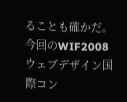ることも確かだ。
今回のWIF2008ウェブデザイン国際コン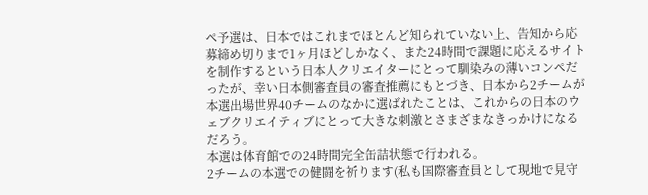ペ予選は、日本ではこれまでほとんど知られていない上、告知から応募締め切りまで1ヶ月ほどしかなく、また24時間で課題に応えるサイトを制作するという日本人クリエイターにとって馴染みの薄いコンペだったが、幸い日本側審査員の審査推薦にもとづき、日本から2チームが本選出場世界40チームのなかに選ばれたことは、これからの日本のウェブクリエイティブにとって大きな刺激とさまざまなきっかけになるだろう。
本選は体育館での24時間完全缶詰状態で行われる。
2チームの本選での健闘を祈ります(私も国際審査員として現地で見守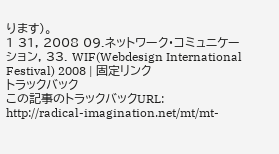ります)。
1 31, 2008 09.ネットワーク・コミュニケーション, 33. WIF(Webdesign International Festival) 2008 | 固定リンク
トラックバック
この記事のトラックバックURL:
http://radical-imagination.net/mt/mt-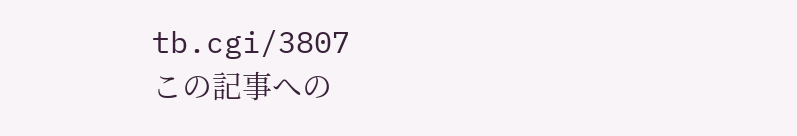tb.cgi/3807
この記事への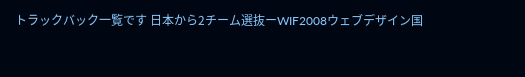トラックバック一覧です 日本から2チーム選抜ーWIF2008ウェブデザイン国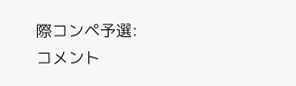際コンペ予選:
コメント